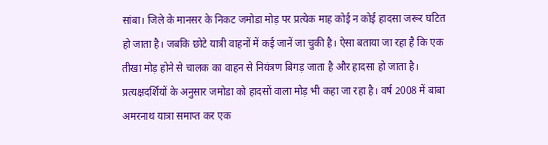सांबा। जिले के मानसर के निकट जमोडा मोड़ पर प्रत्येक माह कोई न कोई हादसा जरूर घटित हो जाता है। जबकि छोटे यात्री वाहनों में कई जानें जा चुकी है। ऐसा बताया जा रहा है कि एक तीखा मोड़ होने से चालक का वाहन से नियंत्रण बिगड़ जाता है और हादसा हो जाता है।
प्रत्यक्षदर्शियों के अनुसार जमोडा को हादसों वाला मोड़ भी कहा जा रहा है। वर्ष 2008 में बाबा अमरनाथ यात्रा समाप्त कर एक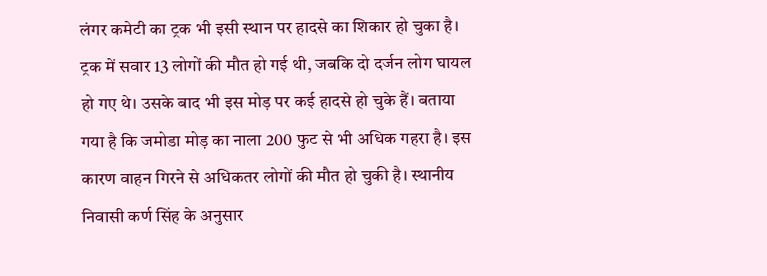लंगर कमेटी का ट्रक भी इसी स्थान पर हादसे का शिकार हो चुका है। ट्रक में सवार 13 लोगों की मौत हो गई थी, जबकि दो दर्जन लोग घायल हो गए थे। उसके बाद भी इस मोड़ पर कई हादसे हो चुके हैं। बताया गया है कि जमोडा मोड़ का नाला 200 फुट से भी अधिक गहरा है। इस कारण वाहन गिरने से अधिकतर लोगों की मौत हो चुकी है। स्थानीय निवासी कर्ण सिंह के अनुसार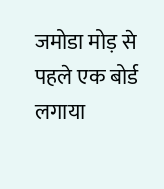जमोडा मोड़ से पहले एक बोर्ड लगाया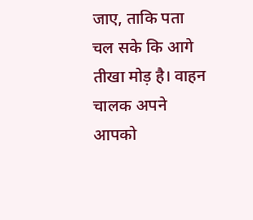जाए, ताकि पता चल सके कि आगे तीखा मोड़ है। वाहन चालक अपने आपको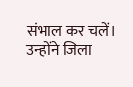संभाल कर चलें। उन्होंने जिला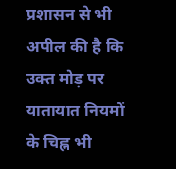प्रशासन से भी अपील की है कि उक्त मोड़ पर यातायात नियमों के चिह्न भी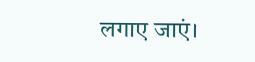लगाए जाएं।